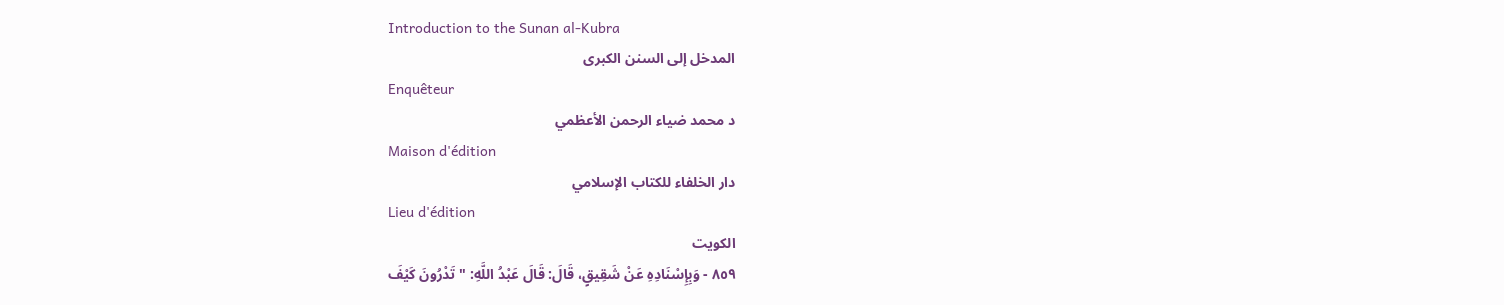Introduction to the Sunan al-Kubra
المدخل إلى السنن الكبرى
Enquêteur
د محمد ضياء الرحمن الأعظمي
Maison d'édition
دار الخلفاء للكتاب الإسلامي
Lieu d'édition
الكويت
٨٥٩ - وَبِإِسْنَادِهِ عَنْ شَقِيقٍ، قَالَ: قَالَ عَبْدُ اللَّهِ: " تَدْرُونَ كَيْفَ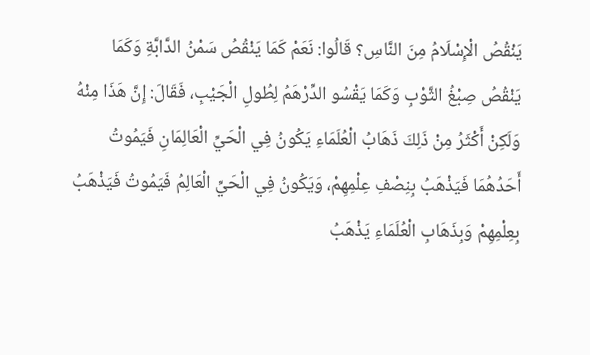يَنْقُصُ الْإِسْلَامُ مِنَ النَّاسِ؟ قَالُوا: نَعَمْ كَمَا يَنْقُصُ سَمْنُ الدَّابَّةِ وَكَمَا يَنْقُصُ صِبْغُ الثَّوْبِ وَكَمَا يَقْسُو الدِّرْهَمُ لِطُولِ الْجَيْبِ، فَقَالَ: إِنَّ هَذَا مِنْهُ وَلَكِنْ أَكْثَرُ مِنْ ذَلِكَ ذَهَابُ الْعُلَمَاءِ يَكُونُ فِي الْحَيِّ الْعَالِمَانِ فَيَمُوتُ أَحَدُهُمَا فَيَذْهَبُ بِنِصْفِ عِلْمِهِمْ، وَيَكُونُ فِي الْحَيِّ الْعَالِمُ فَيَمُوتُ فَيَذْهَبُ بِعِلْمِهِمْ وَبِذَهَابِ الْعُلَمَاءِ يَذْهَبُ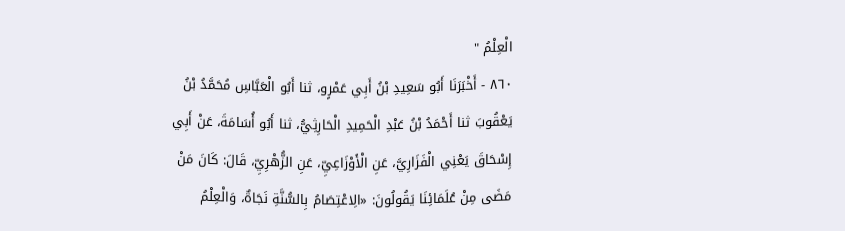الْعِلْمُ "
٨٦٠ - أَخْبَرَنَا أَبُو سَعِيدِ بْنُ أَبِي عَمْرٍو، ثنا أَبُو الْعَبَّاسِ مُحَمَّدُ بْنُ يَعْقُوبَ ثنا أَحْمَدُ بْنُ عَبْدِ الْحَمِيدِ الْحَارِثِيُّ، ثنا أَبُو أُسَامَةَ، عَنْ أَبِي إِسْحَاقَ يَعْنِي الْفَزَارِيَّ، عَنِ الْأَوْزَاعِيِّ، عَنِ الزُّهْرِيِّ، قَالَ: كَانَ مَنْ مَضَى مِنْ عُلَمَائِنَا يَقُولُونَ: «الِاعْتِصَامُ بِالسُّنَّةِ نَجَاةٌ، وَالْعِلْمُ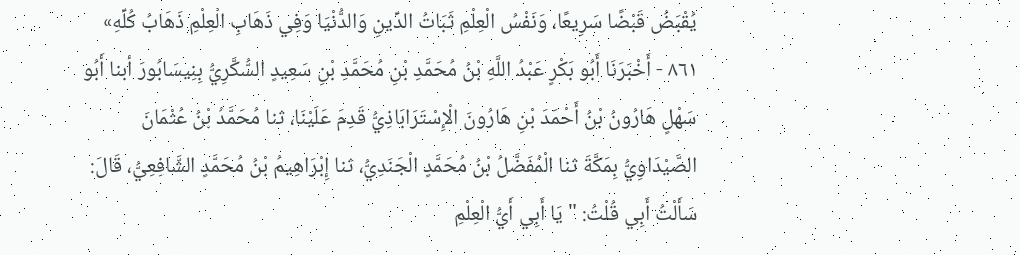يُقْبَضُ قَبْضًا سَرِيعًا، وَنَفْسُ الْعِلْمِ ثَبَاتُ الدِّينِ وَالدُّنْيَا وَفِي ذَهَابِ الْعِلْمِ ذَهَابُ كُلِّهِ»
٨٦١ - أَخْبَرَنَا أَبُو بَكْرٍ عَبْدُ اللَّهِ بْنُ مُحَمَّدِ بْنِ مُحَمَّدِ بْنِ سَعِيدٍ السُّكَّرِيُّ بِنِيسَابُورَ أبنا أَبُو سَهْلٍ هَارُونُ بْنُ أَحْمَدَ بْنِ هَارُونَ الْإِسْتَرَابَاذِيُّ قَدِمَ عَلَيْنَا، ثنا مُحَمَّدُ بْنُ عُثْمَانَ الصَّيْدَاوِيُّ بِمَكَّةَ ثنا الْمُفَضَّلُ بْنُ مُحَمَّدٍ الْجَنَدِيُّ، ثنا إِبْرَاهِيمُ بْنُ مُحَمَّدٍ الشَّافِعِيُّ، قَالَ: سَأَلْتُ أَبِي قُلْتُ: " يَا أَبِي أَيُّ الْعِلْمِ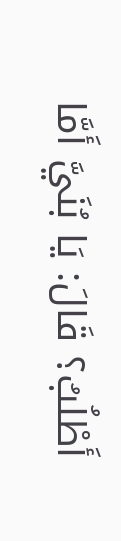أَطْلُبُ؟ قَالَ: يَا بُنَيَّ أَمَّا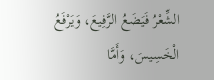الشِّعْرُ فَيَضَعُ الرَّفِيعَ، وَيَرْفَعُ الْخَسِيسَ، وَأَمَّا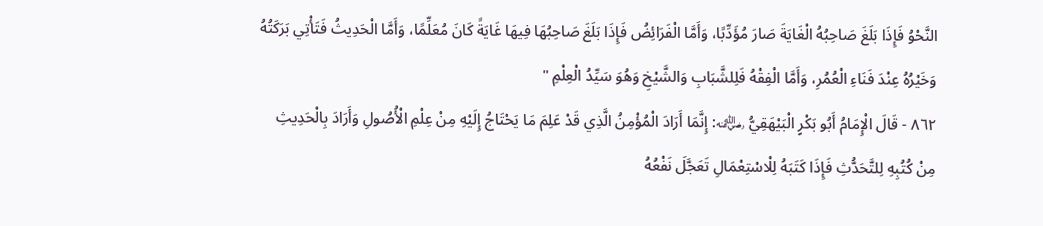النَّحْوُ فَإِذَا بَلَغَ صَاحِبُهُ الْغَايَةَ صَارَ مُؤَدِّبًا، وَأَمَّا الْفَرَائِضُ فَإِذَا بَلَغَ صَاحِبُهَا فِيهَا غَايَةً كَانَ مُعَلِّمًا، وَأَمَّا الْحَدِيثُ فَتَأْتِي بَرَكَتُهُ وَخَيْرُهُ عِنْدَ فَنَاءِ الْعُمُرِ، وَأَمَّا الْفِقْهُ فَلِلشَّبَابِ وَالشَّيْخِ وَهُوَ سَيِّدُ الْعِلْمِ "
٨٦٢ - قَالَ الْإِمَامُ أَبُو بَكْرٍ الْبَيْهَقِيُّ ﵁: إِنَّمَا أَرَادَ الْمُؤْمِنُ الَّذِي قَدْ عَلِمَ مَا يَحْتَاجُ إِلَيْهِ مِنْ عِلْمِ الْأُصُولِ وَأَرَادَ بِالْحَدِيثِ مِنْ كُتُبِهِ لِلتَّحَدُّثِ فَإِذَا كَتَبَهُ لِلْاسْتِعْمَالِ تَعَجَّلَ نَفْعُهُ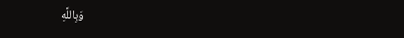وَبِاللَّهِ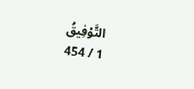التَّوْفِيقُ
1 / 454